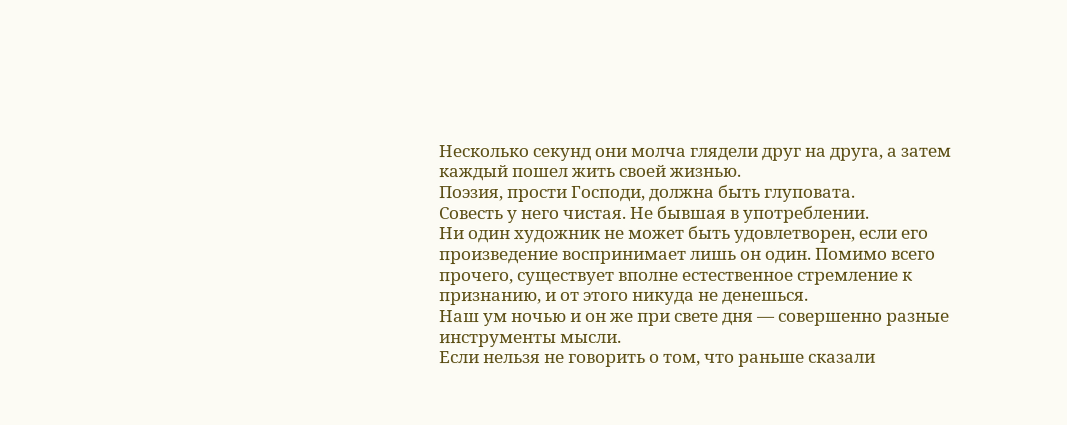Несколько секунд они молча глядели друг на друга, а затем каждый пошел жить своей жизнью.
Поэзия, прости Господи, должна быть глуповата.
Совесть у него чистая. Не бывшая в употреблении.
Ни один художник не может быть удовлетворен, если его произведение воспринимает лишь он один. Помимо всего прочего, существует вполне естественное стремление к признанию, и от этого никуда не денешься.
Наш ум ночью и он же при свете дня — совершенно разные инструменты мысли.
Если нельзя не говорить о том, что раньше сказали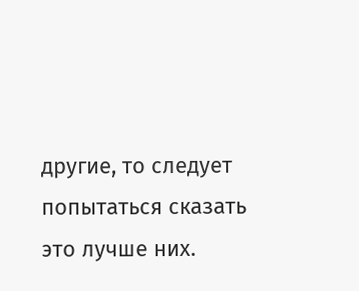другие, то следует попытаться сказать это лучше них.